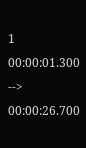1
00:00:01.300 --> 00:00:26.700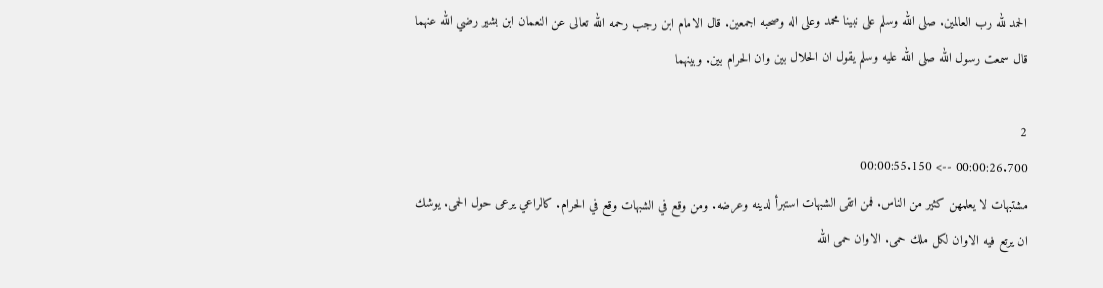الحمد لله رب العالمين. صلى الله وسلم على نبينا محمد وعلى اله وصحبه اجمعين. قال الامام ابن رجب رحمه الله تعالى عن النعمان ابن بشير رضي الله عنهما قال سمعت رسول الله صلى الله عليه وسلم يقول ان الحلال بين وان الحرام بين. وبينهما

2
00:00:26.700 --> 00:00:55.150
مشتبهات لا يعلمهن كثير من الناس. فمن اتقى الشبهات استبرأ لدينه وعرضه. ومن وقع في الشبهات وقع في الحرام. كالراعي يرعى حول الحمى. يوشك ان يرتع فيه الاوان لكل ملك حمى. الاوان حمى الله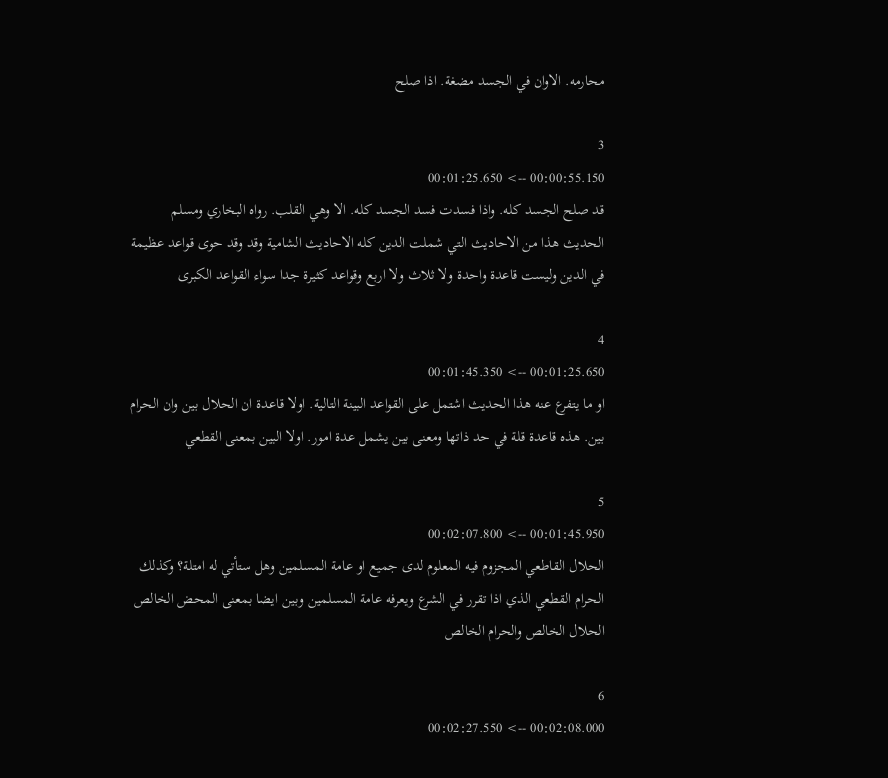محارمه. الاوان في الجسد مضغة. اذا صلح

3
00:00:55.150 --> 00:01:25.650
قد صلح الجسد كله. واذا فسدت فسد الجسد كله. الا وهي القلب. رواه البخاري ومسلم الحديث هذا من الاحاديث التي شملت الدين كله الاحاديث الشامية وقد وقد حوى قواعد عظيمة في الدين وليست قاعدة واحدة ولا ثلاث ولا اربع وقواعد كثيرة جدا سواء القواعد الكبرى

4
00:01:25.650 --> 00:01:45.350
او ما يتفرع عنه هذا الحديث اشتمل على القواعد البينة التالية. اولا قاعدة ان الحلال بين وان الحرام بين. هذه قاعدة قلة في حد ذاتها ومعنى بين يشمل عدة امور. اولا البين بمعنى القطعي

5
00:01:45.950 --> 00:02:07.800
الحلال القاطعي المجزوم فيه المعلوم لدى جميع او عامة المسلمين وهل ستأتي له امتلة؟ وكذلك الحرام القطعي الذي اذا تقرر في الشرع ويعرفه عامة المسلمين وبين ايضا بمعنى المحض الخالص الحلال الخالص والحرام الخالص

6
00:02:08.000 --> 00:02:27.550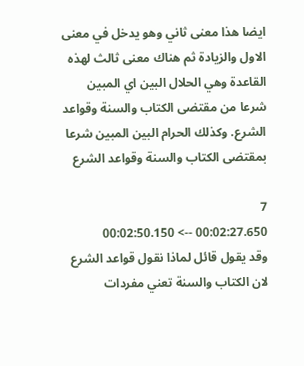ايضا هذا معنى ثاني وهو يدخل في معنى الاول والزيادة ثم هناك معنى ثالث لهذه القاعدة وهي الحلال البين اي المبين شرعا من مقتضى الكتاب والسنة وقواعد الشرع. وكذلك الحرام البين المبين شرعا بمقتضى الكتاب والسنة وقواعد الشرع

7
00:02:27.650 --> 00:02:50.150
وقد يقول قائل لماذا نقول قواعد الشرع لان الكتاب والسنة تعني مفردات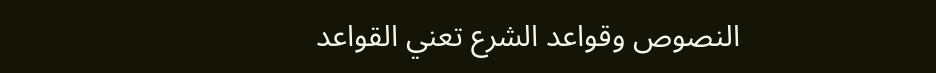النصوص وقواعد الشرع تعني القواعد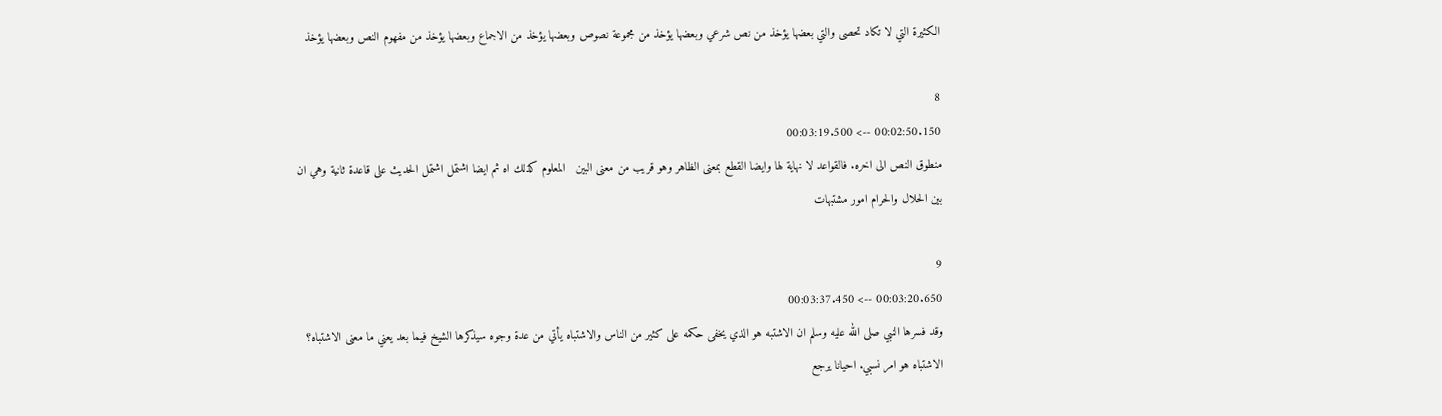الكثيرة التي لا تكاد تحصى والتي بعضها يؤخذ من نص شرعي وبعضها يؤخذ من مجموعة نصوص وبعضها يؤخذ من الاجماع وبعضها يؤخذ من مفهوم النص وبعضها يؤخذ

8
00:02:50.150 --> 00:03:19.500
منطوق النص الى اخره. فالقواعد لا نهاية لها وايضا القطع بمعنى الظاهر وهو قريب من معنى البين   المعلوم كذلك اه ثم ايضا اشتمل اشتمل الحديث على قاعدة ثانية وهي ان بين الحلال والحرام امور مشتبهات

9
00:03:20.650 --> 00:03:37.450
وقد فسرها النبي صلى الله عليه وسلم ان الاشتبه هو الذي يخفى حكمه على كثير من الناس والاشتباه يأتي من عدة وجوه سيذكرها الشيخ فيما بعد يعني ما معنى الاشتباه؟ الاشتباه هو امر نسبي. احيانا يرجع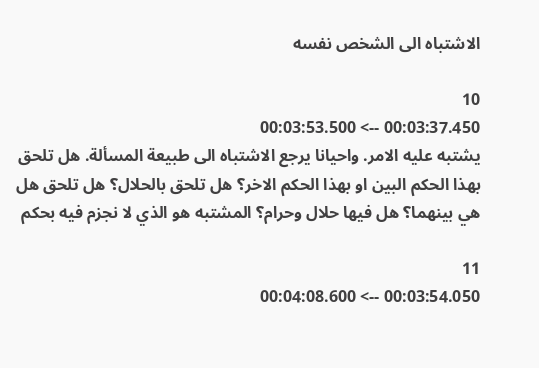الاشتباه الى الشخص نفسه

10
00:03:37.450 --> 00:03:53.500
يشتبه عليه الامر. واحيانا يرجع الاشتباه الى طبيعة المسألة. هل تلحق بهذا الحكم البين او بهذا الحكم الاخر؟ هل تلحق بالحلال؟ هل تلحق هل هي بينهما؟ هل فيها حلال وحرام؟ المشتبه هو الذي لا نجزم فيه بحكم

11
00:03:54.050 --> 00:04:08.600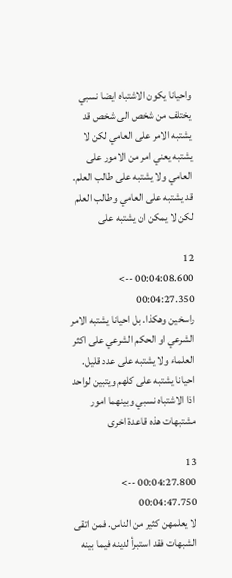واحيانا يكون الاشتباه ايضا نسبي يختلف من شخص الى شخص قد يشتبه الامر على العامي لكن لا يشتبه يعني امر من الامور على العامي ولا يشتبه على طالب العلم. قد يشتبه على العامي وطالب العلم لكن لا يمكن ان يشتبه على

12
00:04:08.600 --> 00:04:27.350
راسخين وهكذا. بل احيانا يشتبه الامر الشرعي او الحكم الشرعي على اكثر العلماء ولا يشتبه على عدد قليل. احيانا يشتبه على كلهم ويتبين لواحد اذا الاشتباه نسبي وبينهما امور مشتبهات هذه قاعدة اخرى

13
00:04:27.800 --> 00:04:47.750
لا يعلمهن كثير من الناس. فمن اتقى الشبهات فقد استبرأ لدينه فيما بينه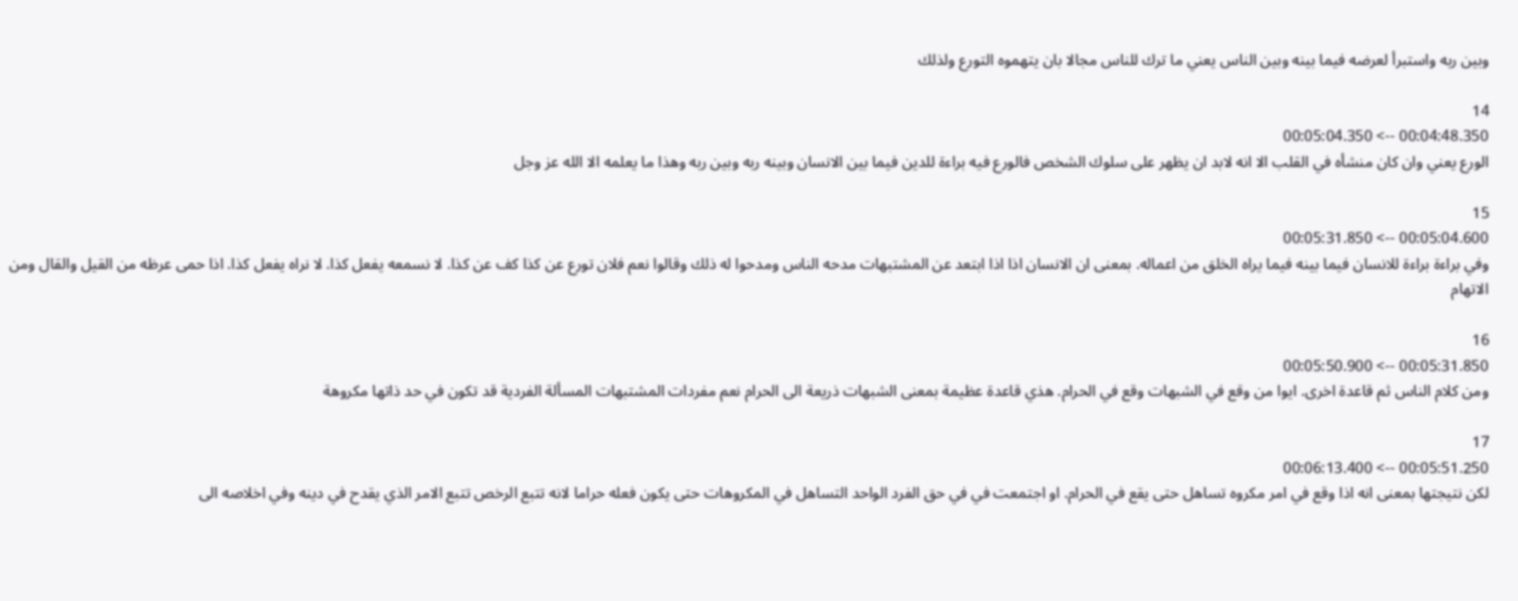وبين ربه واستبرأ لعرضه فيما بينه وبين الناس يعني ما ترك للناس مجالا بان يتهموه التورع ولذلك

14
00:04:48.350 --> 00:05:04.350
الورع يعني وان كان منشأه في القلب الا انه لابد ان يظهر على سلوك الشخص فالورع فيه براءة للدين فيما بين الانسان وبينه ربه وبين ربه وهذا ما يعلمه الا الله عز وجل

15
00:05:04.600 --> 00:05:31.850
وفي براءة براءة للانسان فيما بينه فيما يراه الخلق من اعماله. بمعنى ان الانسان اذا اذا ابتعد عن المشتبهات مدحه الناس ومدحوا له ذلك وقالوا نعم فلان تورع عن كذا كف عن كذا. لا نسمعه يفعل كذا. لا نراه يفعل كذا. اذا حمى عرظه من القيل والقال ومن الاتهام

16
00:05:31.850 --> 00:05:50.900
ومن كلام الناس ثم قاعدة اخرى. ايوا من وقع في الشبهات وقع في الحرام. هذي قاعدة عظيمة بمعنى الشبهات ذريعة الى الحرام نعم مفردات المشتبهات المسألة الفردية قد تكون في حد ذاتها مكروهة

17
00:05:51.250 --> 00:06:13.400
لكن نتيجتها بمعنى انه اذا وقع في امر مكروه تساهل حتى يقع في الحرام. او اجتمعت في في حق الفرد الواحد التساهل في المكروهات حتى يكون فعله حراما لانه تتبع الرخص تتبع الامر الذي يقدح في دينه وفي اخلاصه الى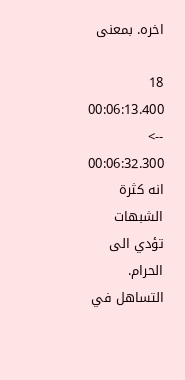اخره. بمعنى

18
00:06:13.400 --> 00:06:32.300
انه كثرة الشبهات تؤدي الى الحرام. التساهل في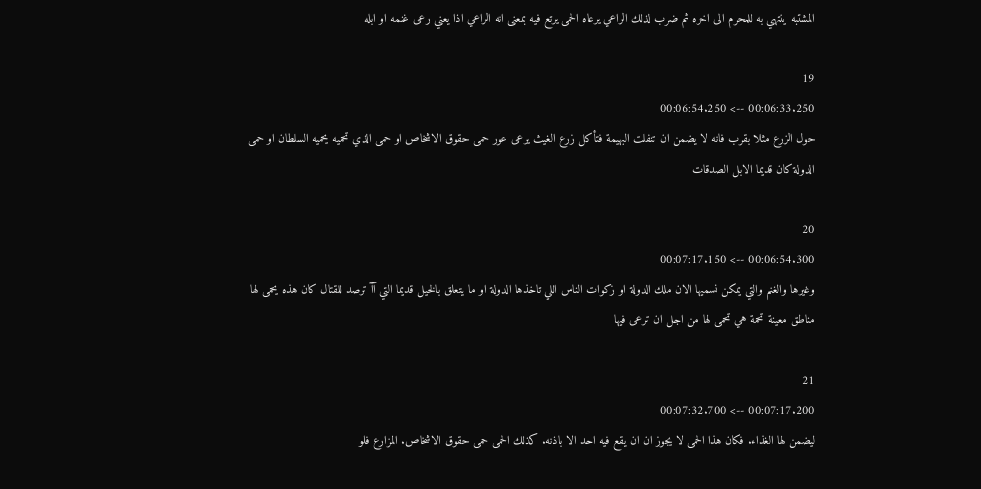المشتبه ينتهي به للمحرم الى اخره ثم ضرب لذلك الراعي يرعاه الحمى يرتع فيه بمعنى انه الراعي اذا يعني رعى غنمه او ابله

19
00:06:33.250 --> 00:06:54.250
حول الزرع مثلا بقرب فانه لا يضمن ان تنفلت البهيمة فتأكل زرع الغيث يرعى عور حمى حقوق الاشخاص او حمى الذي تحميه يحميه السلطان او حمى الدولة كان قديما الابل الصدقات

20
00:06:54.300 --> 00:07:17.150
وغيرها والغنم والتي يمكن نسميها الان ملك الدولة او زكوات الناس اللي تاخذها الدولة او ما يتعلق بالخيل قديما التي آآ ترصد للقتال كان هذه يحمى لها مناطق معينة تحمة هي تحمى لها من اجل ان ترعى فيها

21
00:07:17.200 --> 00:07:32.700
ليضمن لها الغذاء. فكان هذا الحمى لا يجوز ان ان يقع فيه احد الا باذنه. كذلك الحمى حمى حقوق الاشخاص. المزارع فلو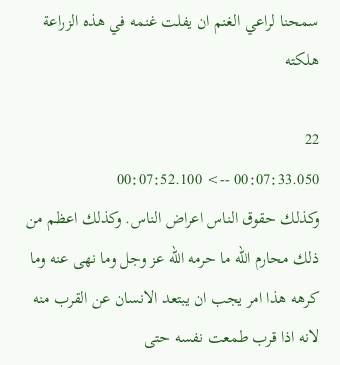سمحنا لراعي الغنم ان يفلت غنمه في هذه الزراعة هلكته

22
00:07:33.050 --> 00:07:52.100
وكذلك حقوق الناس اعراض الناس. وكذلك اعظم من ذلك محارم الله ما حرمه الله عز وجل وما نهى عنه وما كرهه هذا امر يجب ان يبتعد الانسان عن القرب منه لانه اذا قرب طمعت نفسه حتى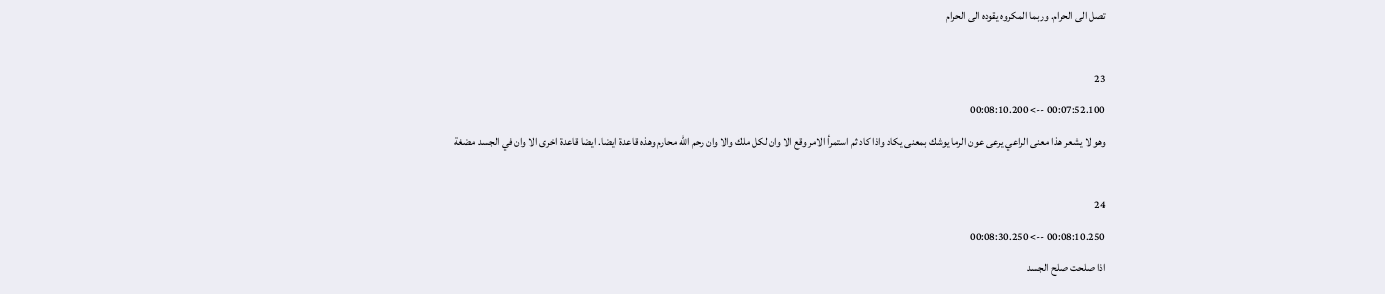تصل الى الحرام. وربما المكروه يقوده الى الحرام

23
00:07:52.100 --> 00:08:10.200
وهو لا يشعر هذا معنى الراعي يرعى عون الرما يوشك بمعنى يكاد واذا كاد ثم استمرأ الامر وقع الا وان لكل ملك والا وان رحم الله محارم وهذه قاعدة ايضا. ايضا قاعدة اخرى الا وان في الجسد مضغة

24
00:08:10.250 --> 00:08:30.250
اذا صلحت صلح الجسد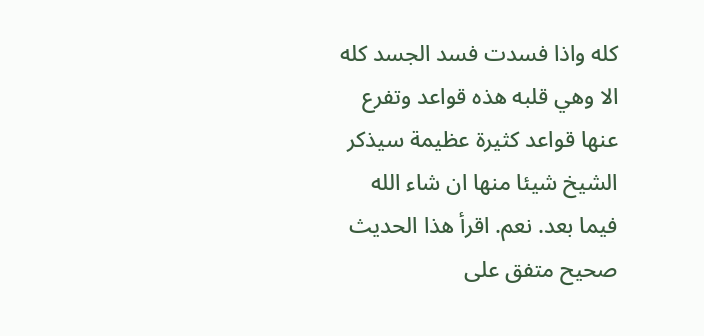كله واذا فسدت فسد الجسد كله الا وهي قلبه هذه قواعد وتفرع عنها قواعد كثيرة عظيمة سيذكر الشيخ شيئا منها ان شاء الله فيما بعد. نعم. اقرأ هذا الحديث صحيح متفق على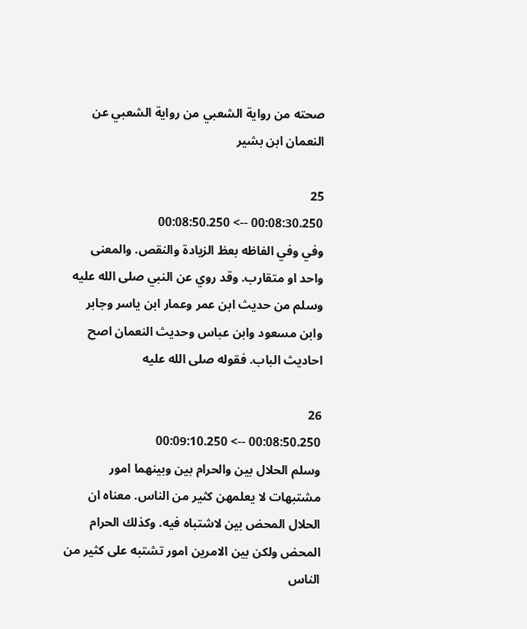صحته من رواية الشعبي من رواية الشعبي عن النعمان ابن بشير

25
00:08:30.250 --> 00:08:50.250
وفي وفي الفاظه بعظ الزيادة والنقص. والمعنى واحد او متقارب. وقد روي عن النبي صلى الله عليه وسلم من حديث ابن عمر وعمار ابن ياسر وجابر وابن مسعود وابن عباس وحديث النعمان اصح احاديث الباب. فقوله صلى الله عليه

26
00:08:50.250 --> 00:09:10.250
وسلم الحلال بين والحرام بين وبينهما امور مشتبهات لا يعلمهن كثير من الناس. معناه ان الحلال المحض بين لاشتباه فيه. وكذلك الحرام المحض ولكن بين الامرين امور تشتبه على كثير من الناس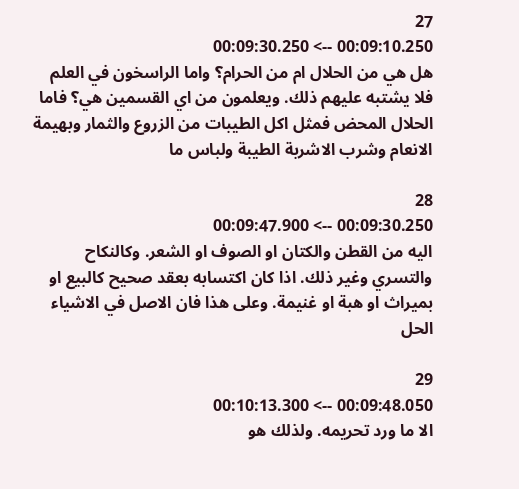27
00:09:10.250 --> 00:09:30.250
هل هي من الحلال ام من الحرام؟ واما الراسخون في العلم فلا يشتبه عليهم ذلك. ويعلمون من اي القسمين هي؟ فاما الحلال المحض فمثل اكل الطيبات من الزروع والثمار وبهيمة الانعام وشرب الاشربة الطيبة ولباس ما

28
00:09:30.250 --> 00:09:47.900
اليه من القطن والكتان او الصوف او الشعر. وكالنكاح والتسري وغير ذلك. اذا كان اكتسابه بعقد صحيح كالبيع او بميراث او هبة او غنيمة. وعلى هذا فان الاصل في الاشياء الحل

29
00:09:48.050 --> 00:10:13.300
الا ما ورد تحريمه. ولذلك هو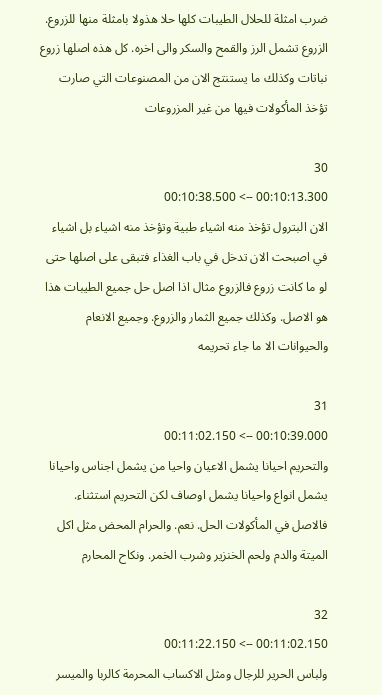ضرب امثلة للحلال الطيبات كلها حلا هذولا بامثلة منها للزروع. الزروع تشمل الرز والقمح والسكر والى اخره. كل هذه اصلها زروع نباتات وكذلك ما يستنتج الان من المصنوعات التي صارت تؤخذ المأكولات فيها من غير المزروعات

30
00:10:13.300 --> 00:10:38.500
الان البترول تؤخذ منه اشياء طبية وتؤخذ منه اشياء بل اشياء في اصبحت الان تدخل في باب الغذاء فتبقى على اصلها حتى لو ما كانت زروع فالزروع مثال اذا اصل حل جميع الطيبات هذا هو الاصل. وكذلك جميع الثمار والزروع. وجميع الانعام والحيوانات الا ما جاء تحريمه

31
00:10:39.000 --> 00:11:02.150
والتحريم احيانا يشمل الاعيان واحيا من يشمل اجناس واحيانا يشمل انواع واحيانا يشمل اوصاف لكن التحريم استثناء. فالاصل في المأكولات الحل. نعم. والحرام المحض مثل اكل الميتة والدم ولحم الخنزير وشرب الخمر. ونكاح المحارم

32
00:11:02.150 --> 00:11:22.150
ولباس الحرير للرجال ومثل الاكساب المحرمة كالربا والميسر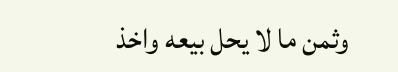وثمن ما لا يحل بيعه واخذ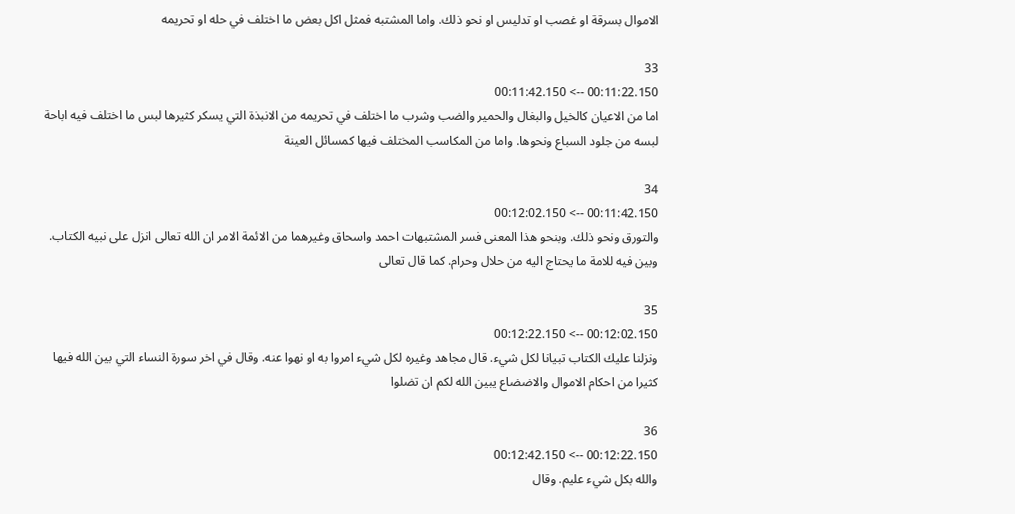الاموال بسرقة او غصب او تدليس او نحو ذلك. واما المشتبه فمثل اكل بعض ما اختلف في حله او تحريمه

33
00:11:22.150 --> 00:11:42.150
اما من الاعيان كالخيل والبغال والحمير والضب وشرب ما اختلف في تحريمه من الانبذة التي يسكر كثيرها لبس ما اختلف فيه اباحة لبسه من جلود السباع ونحوها. واما من المكاسب المختلف فيها كمسائل العينة

34
00:11:42.150 --> 00:12:02.150
والتورق ونحو ذلك. وبنحو هذا المعنى فسر المشتبهات احمد واسحاق وغيرهما من الائمة الامر ان الله تعالى انزل على نبيه الكتاب. وبين فيه للامة ما يحتاج اليه من حلال وحرام. كما قال تعالى

35
00:12:02.150 --> 00:12:22.150
ونزلنا عليك الكتاب تبيانا لكل شيء. قال مجاهد وغيره لكل شيء امروا به او نهوا عنه. وقال في اخر سورة النساء التي بين الله فيها كثيرا من احكام الاموال والاضضاع يبين الله لكم ان تضلوا

36
00:12:22.150 --> 00:12:42.150
والله بكل شيء عليم. وقال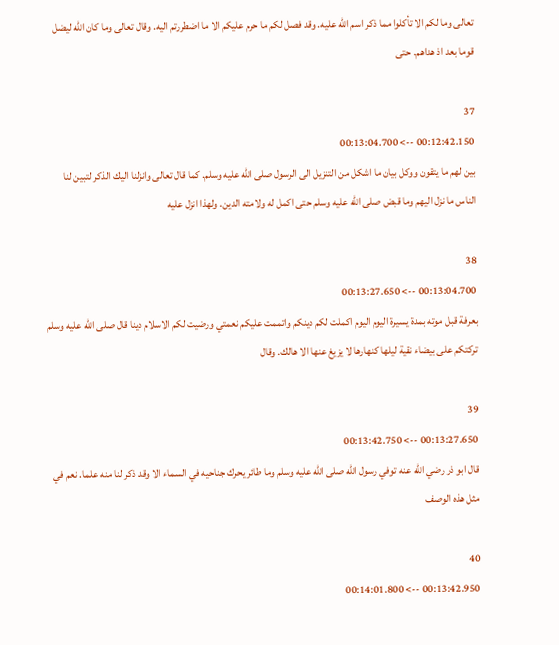تعالى وما لكم الا تأكلوا مما ذكر اسم الله عليه. وقد فصل لكم ما حرم عليكم الا ما اضطررتم اليه. وقال تعالى وما كان الله ليضل قوما بعد اذ هداهم. حتى

37
00:12:42.150 --> 00:13:04.700
بين لهم ما يتقون ووكل بيان ما اشكل من التنزيل الى الرسول صلى الله عليه وسلم. كما قال تعالى وانزلنا اليك الذكر لتبين لنا الناس ما نزل اليهم وما قبض صلى الله عليه وسلم حتى اكمل له ولامته الدين. ولهذا انزل عليه

38
00:13:04.700 --> 00:13:27.650
بعرفة قبل موته بمدة يسيرة اليوم اليوم اكملت لكم دينكم واتممت عليكم نعمتي ورضيت لكم الاسلام دينا قال صلى الله عليه وسلم تركتكم على بيضاء نقية ليلها كنهارها لا يزيغ عنها الا هالك. وقال

39
00:13:27.650 --> 00:13:42.750
قال ابو ذر رضي الله عنه توفي رسول الله صلى الله عليه وسلم وما طائر يحرك جناحيه في السماء الا وقد ذكر لنا منه علما. نعم في مثل هذه الوصف

40
00:13:42.950 --> 00:14:01.800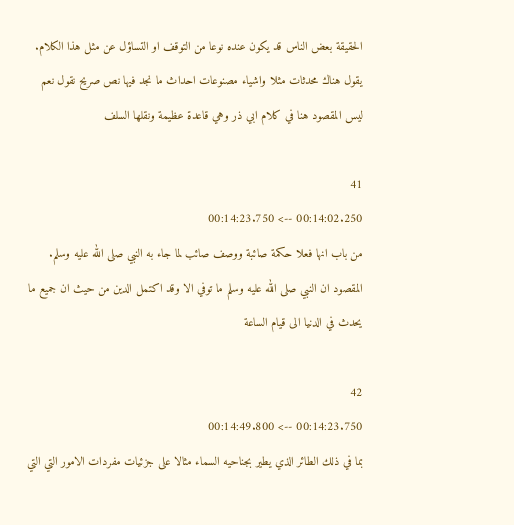الحقيقة بعض الناس قد يكون عنده نوعا من التوقف او التساؤل عن مثل هذا الكلام. يقول هناك محدثات مثلا واشياء مصنوعات احداث ما نجد فيها نص صريح نقول نعم ليس المقصود هنا في كلام ابي ذر وهي قاعدة عظيمة ونقلها السلف

41
00:14:02.250 --> 00:14:23.750
من باب انها فعلا حكمة صائبة ووصف صائب لما جاء به النبي صلى الله عليه وسلم. المقصود ان النبي صلى الله عليه وسلم ما توفي الا وقد اكتمل الدين من حيث ان جميع ما يحدث في الدنيا الى قيام الساعة

42
00:14:23.750 --> 00:14:49.800
بما في ذلك الطائر الذي يطير بجناحيه السماء مثالا على جزئيات مفردات الامور التي التي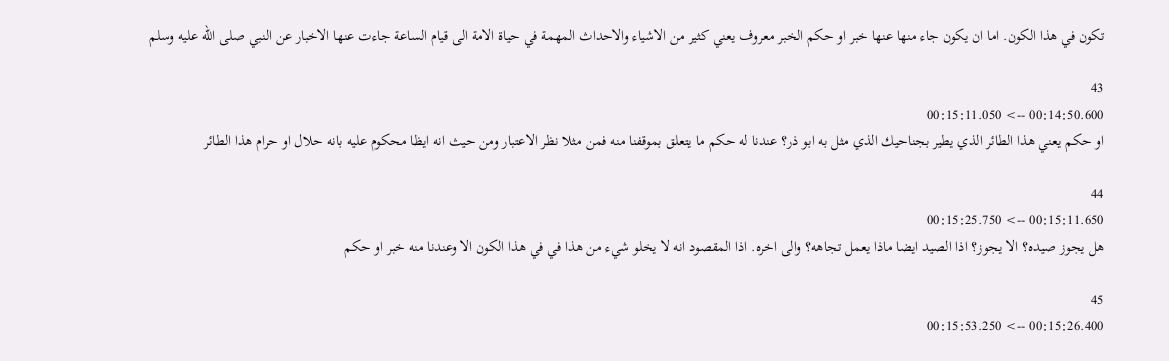تكون في هذا الكون. اما ان يكون جاء منها عنها خبر او حكم الخبر معروف يعني كثير من الاشياء والاحداث المهمة في حياة الامة الى قيام الساعة جاءت عنها الاخبار عن النبي صلى الله عليه وسلم

43
00:14:50.600 --> 00:15:11.050
او حكم يعني هذا الطائر الذي يطير بجناحيك الذي مثل به ابو ذر؟ عندنا له حكم ما يتعلق بموقفنا منه فمن مثلا نظر الاعتبار ومن حيث انه ايظا محكوم عليه بانه حلال او حرام هذا الطائر

44
00:15:11.650 --> 00:15:25.750
هل يجوز صيده؟ الا يجوز؟ اذا الصيد ايضا ماذا يعمل تجاهه؟ والى اخره. اذا المقصود انه لا يخلو شيء من هذا في في هذا الكون الا وعندنا منه خبر او حكم

45
00:15:26.400 --> 00:15:53.250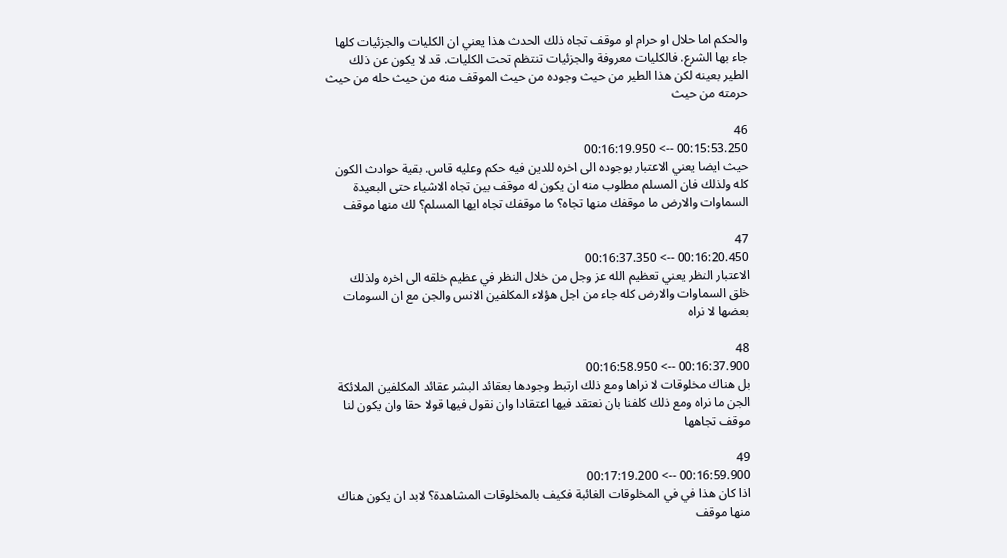والحكم اما حلال او حرام او موقف تجاه ذلك الحدث هذا يعني ان الكليات والجزئيات كلها جاء بها الشرع. فالكليات معروفة والجزئيات تنتظم تحت الكليات. قد لا يكون عن ذلك الطير بعينه لكن هذا الطير من حيث وجوده من حيث الموقف منه من حيث حله من حيث حرمته من حيث

46
00:15:53.250 --> 00:16:19.950
حيث ايضا يعني الاعتبار بوجوده الى اخره للدين فيه حكم وعليه قاس. بقية حوادث الكون كله ولذلك فان المسلم مطلوب منه ان يكون له موقف بين تجاه الاشياء حتى البعيدة السماوات والارض ما موقفك منها تجاه؟ ما موقفك تجاه ايها المسلم؟ لك منها موقف

47
00:16:20.450 --> 00:16:37.350
الاعتبار النظر يعني تعظيم الله عز وجل من خلال النظر في عظيم خلقه الى اخره ولذلك خلق السماوات والارض كله جاء من اجل هؤلاء المكلفين الانس والجن مع ان السومات بعضها لا نراه

48
00:16:37.900 --> 00:16:58.950
بل هناك مخلوقات لا نراها ومع ذلك ارتبط وجودها بعقائد البشر عقائد المكلفين الملائكة الجن ما نراه ومع ذلك كلفنا بان نعتقد فيها اعتقادا وان نقول فيها قولا حقا وان يكون لنا موقف تجاهها

49
00:16:59.900 --> 00:17:19.200
اذا كان هذا في في المخلوقات الغائبة فكيف بالمخلوقات المشاهدة؟ لابد ان يكون هناك منها موقف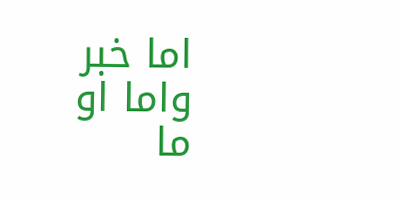اما خبر واما او ما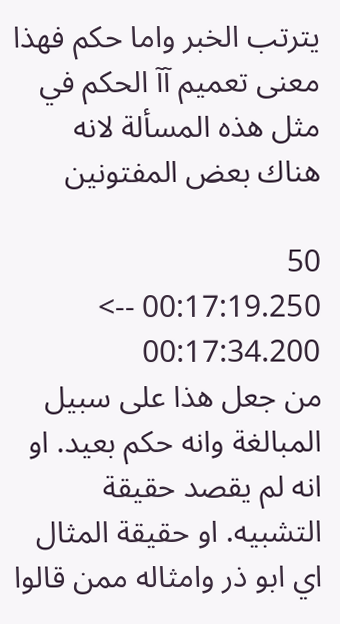يترتب الخبر واما حكم فهذا معنى تعميم آآ الحكم في مثل هذه المسألة لانه هناك بعض المفتونين

50
00:17:19.250 --> 00:17:34.200
من جعل هذا على سبيل المبالغة وانه حكم بعيد. او انه لم يقصد حقيقة التشبيه. او حقيقة المثال اي ابو ذر وامثاله ممن قالوا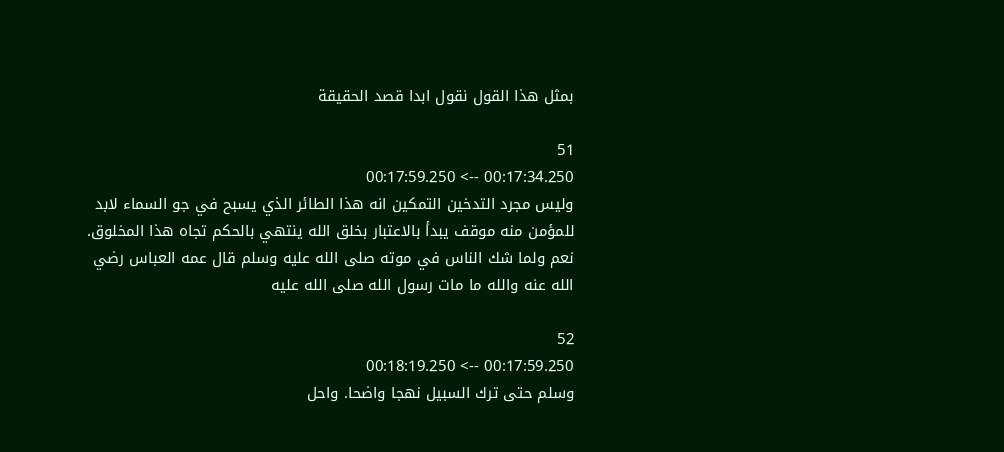بمثل هذا القول نقول ابدا قصد الحقيقة

51
00:17:34.250 --> 00:17:59.250
وليس مجرد التدخين التمكين انه هذا الطائر الذي يسبح في جو السماء لابد للمؤمن منه موقف يبدأ بالاعتبار بخلق الله ينتهي بالحكم تجاه هذا المخلوق. نعم ولما شك الناس في موته صلى الله عليه وسلم قال عمه العباس رضي الله عنه والله ما مات رسول الله صلى الله عليه

52
00:17:59.250 --> 00:18:19.250
وسلم حتى ترك السبيل نهجا واضحا. واحل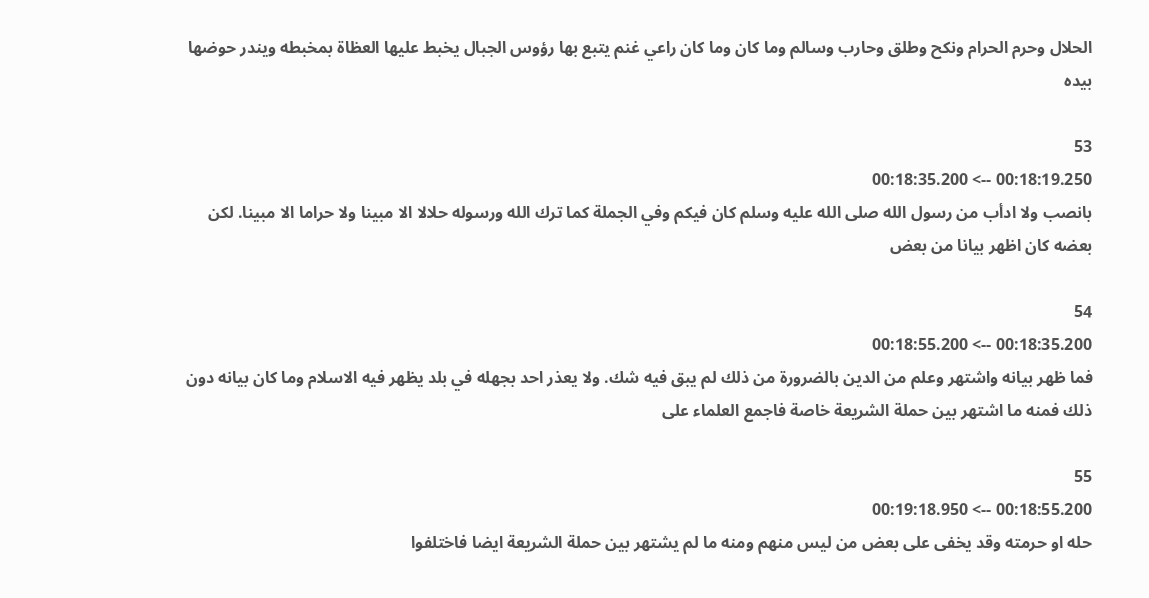الحلال وحرم الحرام ونكح وطلق وحارب وسالم وما كان وما كان راعي غنم يتبع بها رؤوس الجبال يخبط عليها العظاة بمخبطه ويندر حوضها بيده

53
00:18:19.250 --> 00:18:35.200
بانصب ولا ادأب من رسول الله صلى الله عليه وسلم كان فيكم وفي الجملة كما ترك الله ورسوله حلالا الا مبينا ولا حراما الا مبينا. لكن بعضه كان اظهر بيانا من بعض

54
00:18:35.200 --> 00:18:55.200
فما ظهر بيانه واشتهر وعلم من الدين بالضرورة من ذلك لم يبق فيه شك. ولا يعذر احد بجهله في بلد يظهر فيه الاسلام وما كان بيانه دون ذلك فمنه ما اشتهر بين حملة الشريعة خاصة فاجمع العلماء على

55
00:18:55.200 --> 00:19:18.950
حله او حرمته وقد يخفى على بعض من ليس منهم ومنه ما لم يشتهر بين حملة الشريعة ايضا فاختلفوا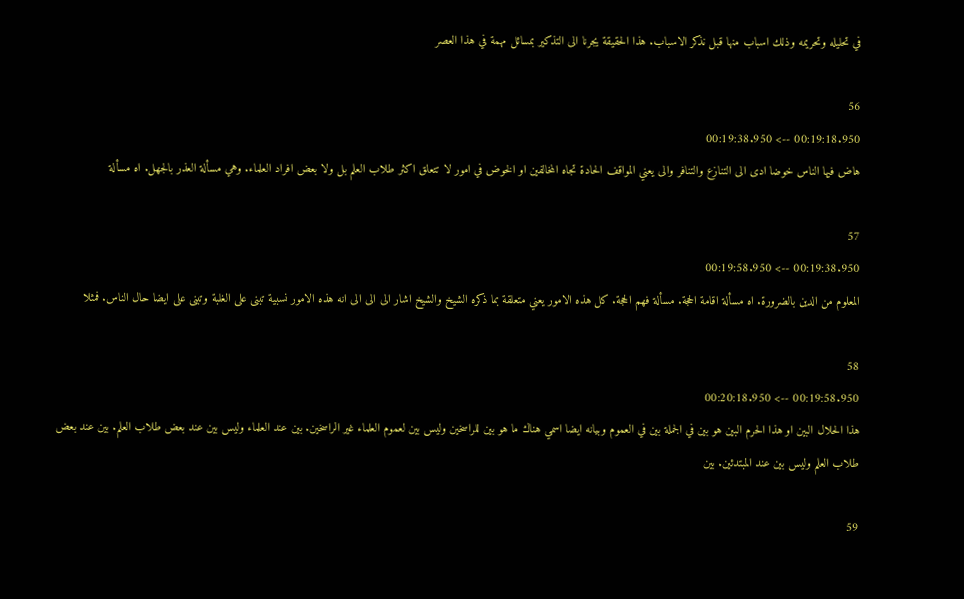في تحليله وتحريمه وذلك اسباب منها قبل نذكر الاسباب. هذا الحقيقة يجرنا الى التذكير بمسائل مهمة في هذا العصر

56
00:19:18.950 --> 00:19:38.950
هاض فيها الناس خوضا ادى الى التنازع والتنافر والى يعني المواقف الحادة تجاه المخالفين او الخوض في امور لا تتعلق اكثر طلاب العلم بل ولا بعض افراد العلماء. وهي مسألة العذر بالجهل. اه مسألة

57
00:19:38.950 --> 00:19:58.950
المعلوم من الدين بالضرورة. اه مسألة اقامة الحجة. مسألة فهم الحجة. كل هذه الامور يعني متعلقة بما ذكره الشيخ والشيخ اشار الى الى الى انه هذه الامور نسبية تبنى على الغلبة وتبنى على ايضا حال الناس. فمثلا

58
00:19:58.950 --> 00:20:18.950
هذا الحلال البين او هذا الحرم البين هو بين في الجملة بين في العموم وبيانه ايضا اسمي هناك ما هو بين للراسخين وليس بين لعموم العلماء غير الراسخين. بين عند العلماء وليس بين عند بعض طلاب العلم. بين عند بعض طلاب العلم وليس بين عند المبتدئين. بين

59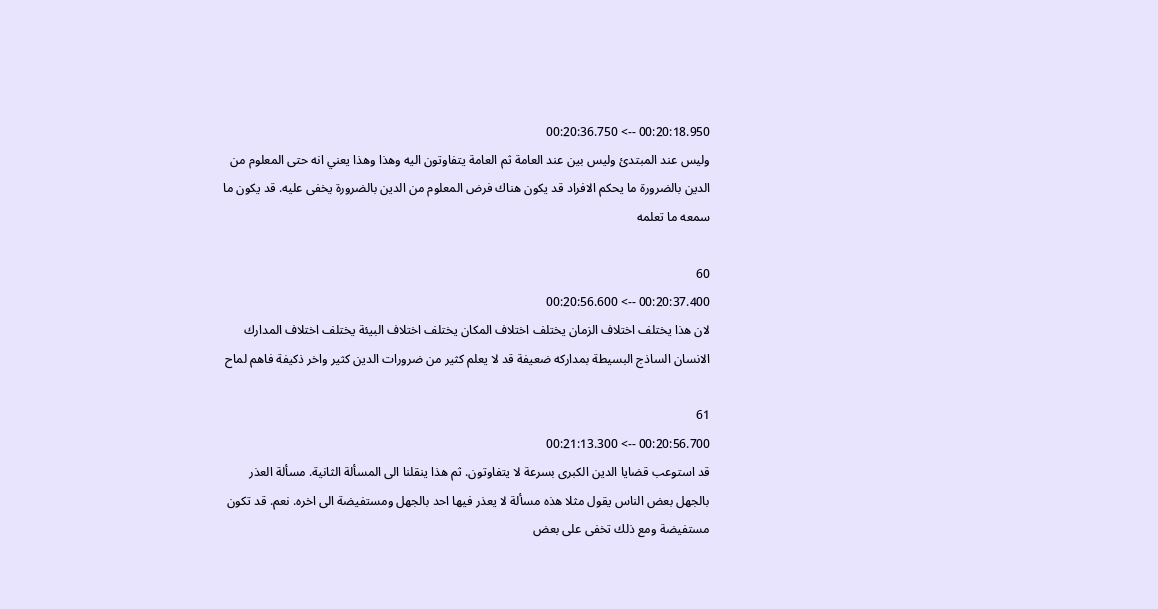00:20:18.950 --> 00:20:36.750
وليس عند المبتدئ وليس بين عند العامة ثم العامة يتفاوتون اليه وهذا وهذا يعني انه حتى المعلوم من الدين بالضرورة ما يحكم الافراد قد يكون هناك فرض المعلوم من الدين بالضرورة يخفى عليه. قد يكون ما سمعه ما تعلمه

60
00:20:37.400 --> 00:20:56.600
لان هذا يختلف اختلاف الزمان يختلف اختلاف المكان يختلف اختلاف البيئة يختلف اختلاف المدارك الانسان الساذج البسيطة بمداركه ضعيفة قد لا يعلم كثير من ضرورات الدين كثير واخر ذكيفة فاهم لماح

61
00:20:56.700 --> 00:21:13.300
قد استوعب قضايا الدين الكبرى بسرعة لا يتفاوتون. ثم هذا ينقلنا الى المسألة الثانية. مسألة العذر بالجهل بعض الناس يقول مثلا هذه مسألة لا يعذر فيها احد بالجهل ومستفيضة الى اخره. نعم. قد تكون مستفيضة ومع ذلك تخفى على بعض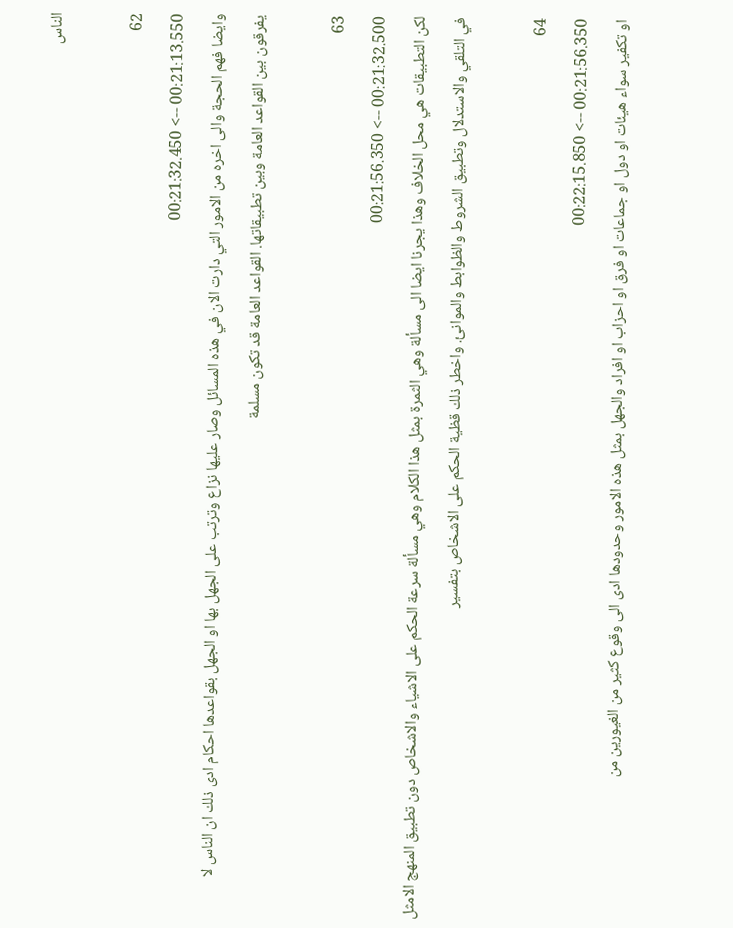الناس

62
00:21:13.550 --> 00:21:32.450
وايضا فهم الحجة والى اخره من الامور التي دارت الان في هذه المسائل وصار عليها نزاع وترتب على الجهل بها او الجهل بقواعدها احكام ادى ذلك ان الناس لا يفرقون بين القواعد العامة وبين تطبيقاتها. القواعد العامة قد تكون مسلمة

63
00:21:32.500 --> 00:21:56.350
لكن التطبيقات هي محل الخلاف وهذا يجرنا ايضا الى مسألة وهي الثمرة بمثل هذا الكلام وهي مسألة سرعة الحكم على الاشياء والاشخاص دون تطبيق المنهج الامثل في التلقي والاستدلال وتطبيق الشروط والظوابط والموانئ. واخطر ذلك قظية الحكم على الاشخاص بتفسير

64
00:21:56.350 --> 00:22:15.850
او تكفير سواء هيئات او دول او جماعات او فرق او احزاب او افراد والجهل بمثل هذه الامور وحدودها ادى الى وقوع كثير من الغيورين من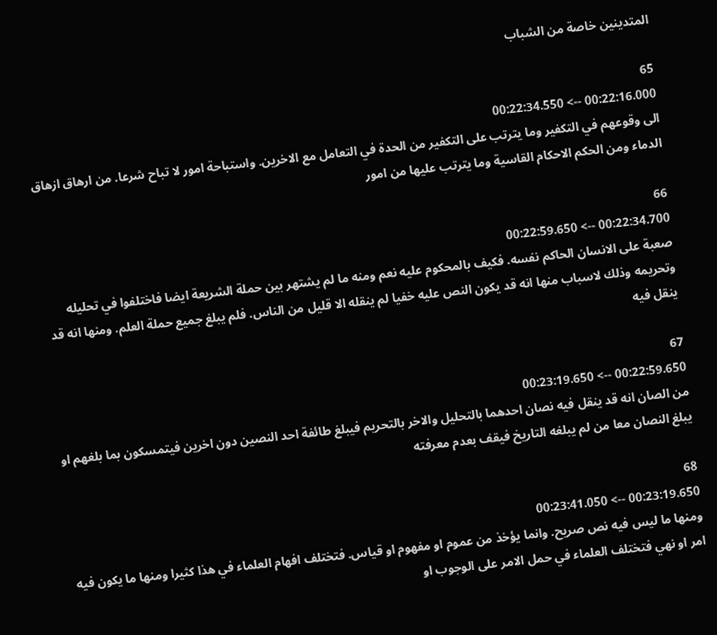المتدينين خاصة من الشباب

65
00:22:16.000 --> 00:22:34.550
الى وقوعهم في التكفير وما يترتب على التكفير من الحدة في التعامل مع الاخرين. واستباحة امور لا تباح شرعا. من ارهاق ازهاق الدماء ومن الحكم الاحكام القاسية وما يترتب عليها من امور

66
00:22:34.700 --> 00:22:59.650
صعبة على الانسان الحاكم نفسه. فكيف بالمحكوم عليه نعم ومنه ما لم يشتهر بين حملة الشريعة ايضا فاختلفوا في تحليله وتحريمه وذلك لاسباب منها انه قد يكون النص عليه خفيا لم ينقله الا قليل من الناس. فلم يبلغ جميع حملة العلم. ومنها انه قد ينقل فيه

67
00:22:59.650 --> 00:23:19.650
من الصان انه قد ينقل فيه نصان احدهما بالتحليل والاخر بالتحريم فيبلغ طائفة احد النصين دون اخرين فيتمسكون بما بلغهم او يبلغ النصان معا من لم يبلغه التاريخ فيقف بعدم معرفته

68
00:23:19.650 --> 00:23:41.050
ومنها ما ليس فيه نص صريح. وانما يؤخذ من عموم او مفهوم او قياس. فتختلف افهام العلماء في هذا كثيرا ومنها ما يكون فيه امر او نهي فتختلف العلماء في حمل الامر على الوجوب او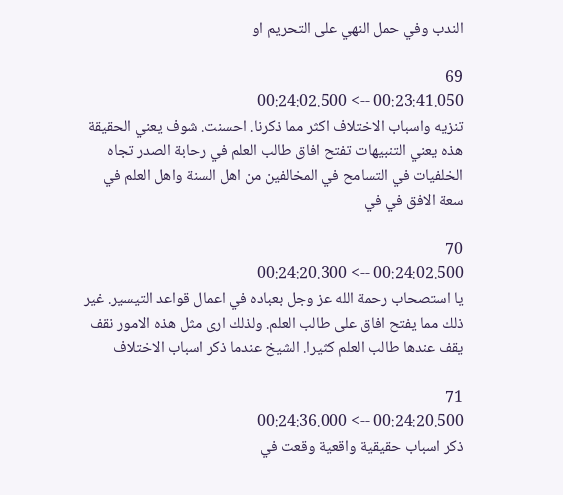الندب وفي حمل النهي على التحريم او

69
00:23:41.050 --> 00:24:02.500
تنزيه واسباب الاختلاف اكثر مما ذكرنا. احسنت. شوف يعني الحقيقة هذه يعني التنبيهات تفتح افاق طالب العلم في رحابة الصدر تجاه الخلفيات في التسامح في المخالفين من اهل السنة واهل العلم في سعة الافق في في

70
00:24:02.500 --> 00:24:20.300
يا استصحاب رحمة الله عز وجل بعباده في اعمال قواعد التيسير. غير ذلك مما يفتح افاق على طالب العلم. ولذلك ارى مثل هذه الامور نقف يقف عندها طالب العلم كثيرا. الشيخ عندما ذكر اسباب الاختلاف

71
00:24:20.500 --> 00:24:36.000
ذكر اسباب حقيقية واقعية وقعت في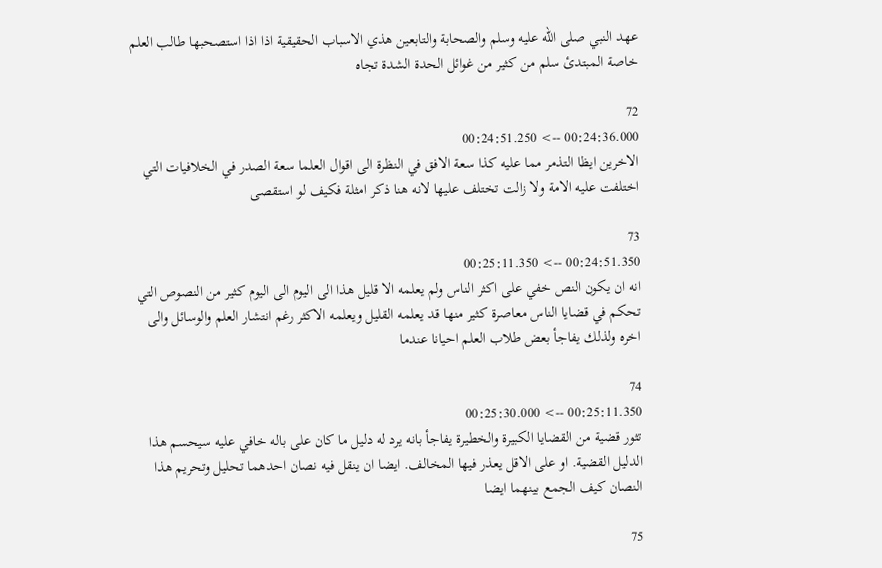عهد النبي صلى الله عليه وسلم والصحابة والتابعين هذي الاسباب الحقيقية اذا اذا استصحبها طالب العلم خاصة المبتدئ سلم من كثير من غوائل الحدة الشدة تجاه

72
00:24:36.000 --> 00:24:51.250
الاخرين ايظا التذمر مما عليه كذا سعة الافق في النظرة الى اقوال العلما سعة الصدر في الخلافيات التي اختلفت عليه الامة ولا زالت تختلف عليها لانه هنا ذكر امثلة فكيف لو استقصى

73
00:24:51.350 --> 00:25:11.350
انه ان يكون النص خفي على اكثر الناس ولم يعلمه الا قليل هذا الى اليوم الى اليوم كثير من النصوص التي تحكم في قضايا الناس معاصرة كثير منها قد يعلمه القليل ويعلمه الاكثر رغم انتشار العلم والوسائل والى اخره ولذلك يفاجأ بعض طلاب العلم احيانا عندما

74
00:25:11.350 --> 00:25:30.000
تثور قضية من القضايا الكبيرة والخطيرة يفاجأ بانه يرد له دليل ما كان على باله خافي عليه سيحسم هذا الدليل القضية. او على الاقل يعذر فيها المخالف. ايضا ان ينقل فيه نصان احدهما تحليل وتحريم هذا النصان كيف الجمع بينهما ايضا

75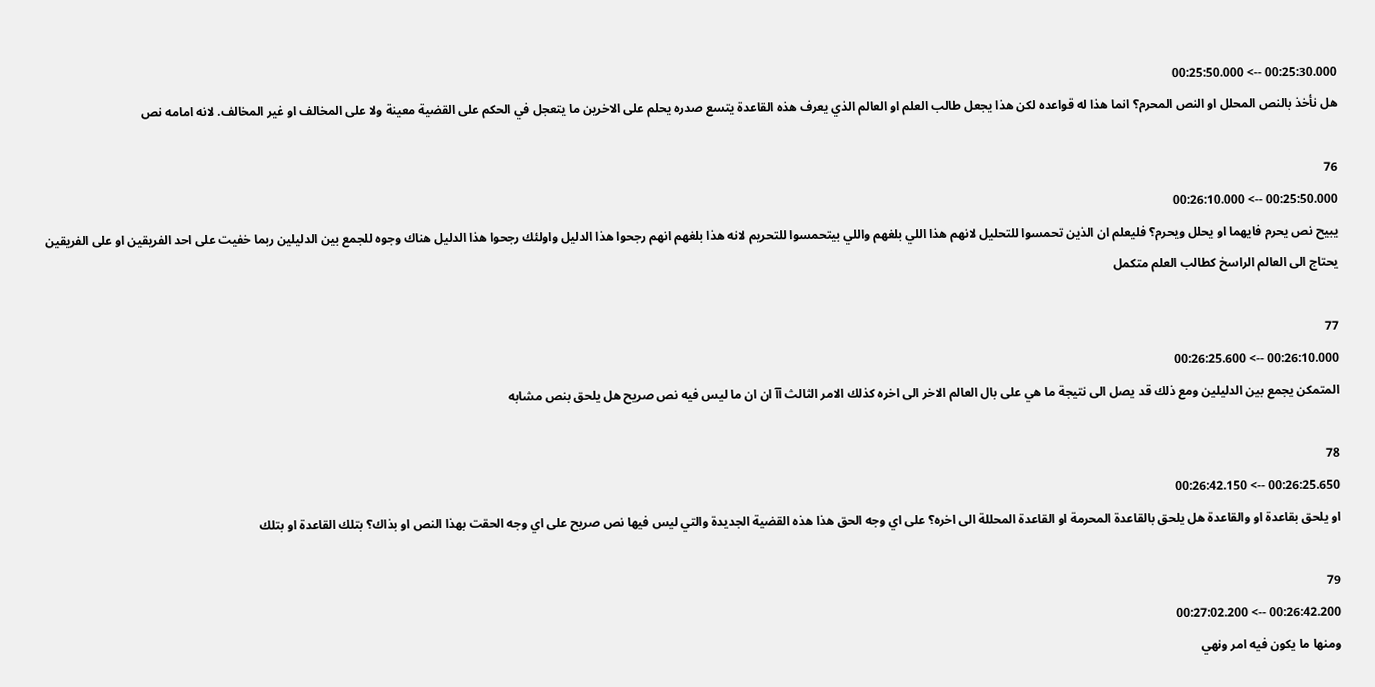00:25:30.000 --> 00:25:50.000
هل نأخذ بالنص المحلل او النص المحرم؟ انما هذا له قواعده لكن هذا يجعل طالب العلم او العالم الذي يعرف هذه القاعدة يتسع صدره يحلم على الاخرين ما يتعجل في الحكم على القضية معينة ولا على المخالف او غير المخالف. لانه امامه نص

76
00:25:50.000 --> 00:26:10.000
يبيح نص يحرم فايهما او يحلل ويحرم؟ فليعلم ان الذين تحمسوا للتحليل لانهم هذا اللي بلغهم واللي بيتحمسوا للتحريم لانه هذا بلغهم انهم رجحوا هذا الدليل واولئك رجحوا هذا الدليل هناك وجوه للجمع بين الدليلين ربما خفيت على احد الفريقين او على الفريقين يحتاج الى العالم الراسخ كطالب العلم متكمل

77
00:26:10.000 --> 00:26:25.600
المتمكن يجمع بين الدليلين ومع ذلك قد يصل الى نتيجة ما هي على بال العالم الاخر الى اخره كذلك الامر الثالث آآ ان ان ما ليس فيه نص صريح هل يلحق بنص مشابه

78
00:26:25.650 --> 00:26:42.150
او يلحق بقاعدة او والقاعدة هل يلحق بالقاعدة المحرمة او القاعدة المحللة الى اخره؟ على اي وجه الحق هذا هذه القضية الجديدة والتي ليس فيها نص صريح على اي وجه الحقت بهذا النص او بذاك؟ بتلك القاعدة او بتلك

79
00:26:42.200 --> 00:27:02.200
ومنها ما يكون فيه امر ونهي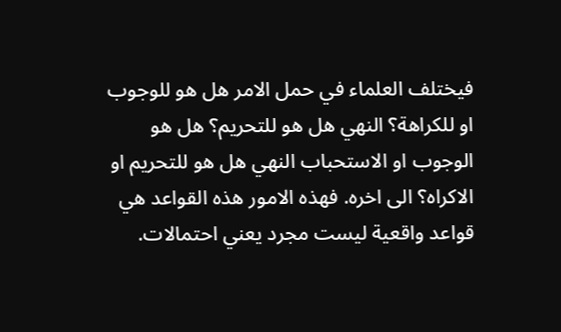فيختلف العلماء في حمل الامر هل هو للوجوب او للكراهة؟ النهي هل هو للتحريم؟ هل هو الوجوب او الاستحباب النهي هل هو للتحريم او الاكراه؟ الى اخره. فهذه الامور هذه القواعد هي قواعد واقعية ليست مجرد يعني احتمالات.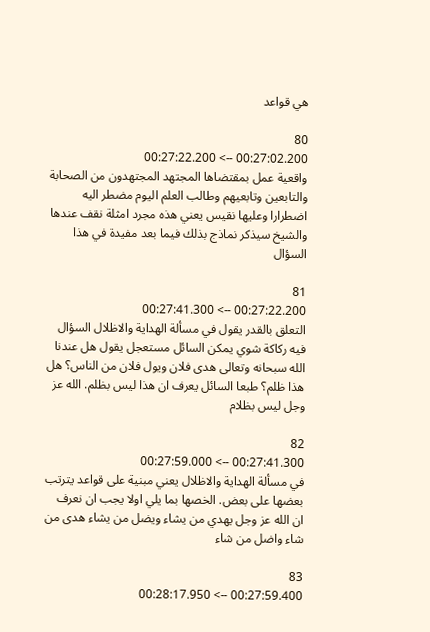هي قواعد

80
00:27:02.200 --> 00:27:22.200
واقعية عمل بمقتضاها المجتهد المجتهدون من الصحابة والتابعين وتابعيهم وطالب العلم اليوم مضطر اليه اضطرارا وعليها نقيس يعني هذه مجرد امثلة نقف عندها والشيخ سيذكر نماذج بذلك فيما بعد مفيدة في هذا السؤال

81
00:27:22.200 --> 00:27:41.300
التعلق بالقدر يقول في مسألة الهداية والاظلال السؤال فيه ركاكة شوي يمكن السائل مستعجل يقول هل عندنا الله سبحانه وتعالى هدى فلان ويول فلان من الناس؟ هل هذا ظلم؟ طبعا السائل يعرف ان هذا ليس بظلم. الله عز وجل ليس بظلام

82
00:27:41.300 --> 00:27:59.000
في مسألة الهداية والاظلال يعني مبنية على قواعد يترتب بعضها على بعض. الخصها بما يلي اولا يجب ان نعرف ان الله عز وجل يهدي من يشاء ويضل من يشاء هدى من شاء واضل من شاء

83
00:27:59.400 --> 00:28:17.950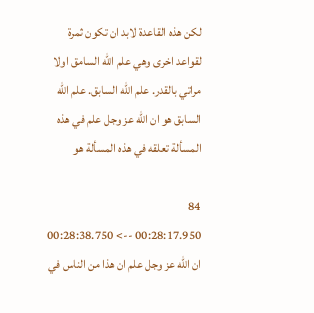لكن هذه القاعدة لابد ان تكون ثمرة لقواعد اخرى وهي علم الله السامق اولا مراتي بالقدر. علم الله السابق. علم الله السابق هو ان الله عز وجل علم في هذه المسألة تعلقه في هذه المسألة هو

84
00:28:17.950 --> 00:28:38.750
ان الله عز وجل علم ان هذا من الناس في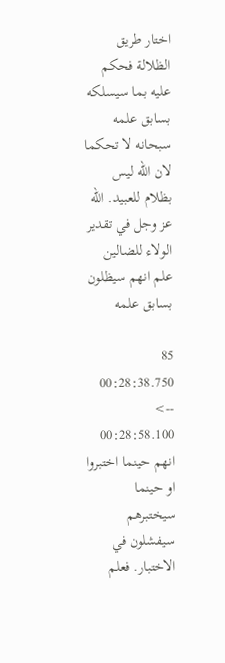اختار طريق الظلالة فحكم عليه بما سيسلكه بسابق علمه سبحانه لا تحكما لان الله ليس بظلام للعبيد. الله عز وجل في تقدير الولاء للضالين علم انهم سيظلون بسابق علمه

85
00:28:38.750 --> 00:28:58.100
انهم حينما اختبروا او حينما سيختبرهم سيفشلون في الاختبار. فعلم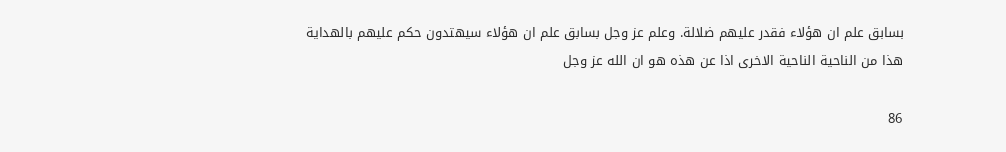بسابق علم ان هؤلاء فقدر عليهم ضلالة. وعلم عز وجل بسابق علم ان هؤلاء سيهتدون حكم عليهم بالهداية هذا من الناحية الناحية الاخرى اذا عن هذه هو ان الله عز وجل

86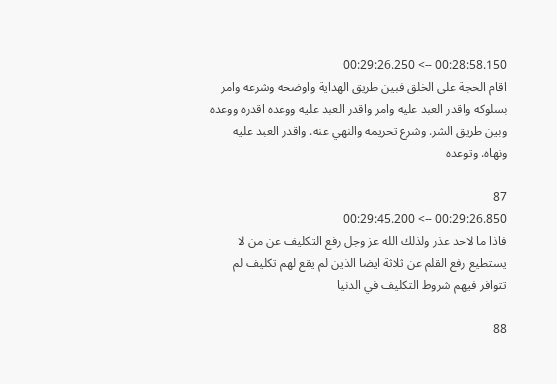00:28:58.150 --> 00:29:26.250
اقام الحجة على الخلق فبين طريق الهداية واوضحه وشرعه وامر بسلوكه واقدر العبد عليه وامر واقدر العبد عليه ووعده اقدره ووعده وبين طريق الشر. وشرع تحريمه والنهي عنه. واقدر العبد عليه ونهاه. وتوعده

87
00:29:26.850 --> 00:29:45.200
فاذا ما لاحد عذر ولذلك الله عز وجل رفع التكليف عن من لا يستطيع رفع القلم عن ثلاثة ايضا الذين لم يقع لهم تكليف لم تتوافر فيهم شروط التكليف في الدنيا

88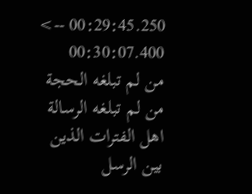00:29:45.250 --> 00:30:07.400
من لم تبلغه الحجة من لم تبلغه الرسالة اهل الفترات الذين بين الرسل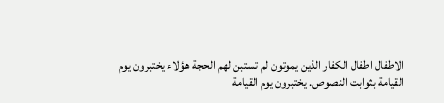الاطفال اطفال الكفار الذين يموتون لم تستبن لهم الحجة هؤلاء يختبرون يوم القيامة بثوابت النصوص. يختبرون يوم القيامة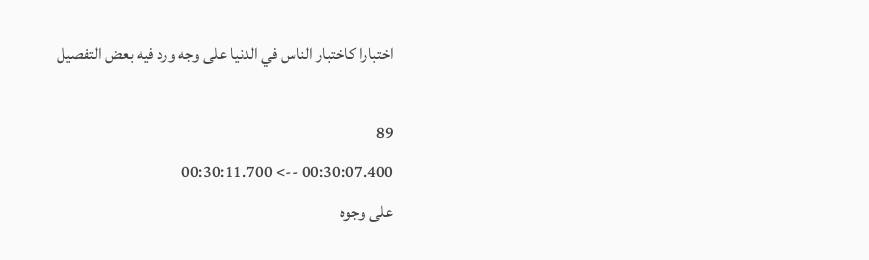اختبارا كاختبار الناس في الدنيا على وجه ورد فيه بعض التفصيل

89
00:30:07.400 --> 00:30:11.700
على وجوه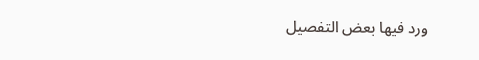ورد فيها بعض التفصيل